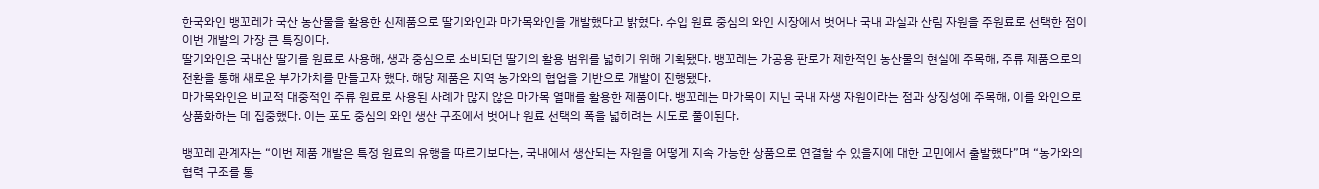한국와인 뱅꼬레가 국산 농산물을 활용한 신제품으로 딸기와인과 마가목와인을 개발했다고 밝혔다. 수입 원료 중심의 와인 시장에서 벗어나 국내 과실과 산림 자원을 주원료로 선택한 점이 이번 개발의 가장 큰 특징이다.
딸기와인은 국내산 딸기를 원료로 사용해, 생과 중심으로 소비되던 딸기의 활용 범위를 넓히기 위해 기획됐다. 뱅꼬레는 가공용 판로가 제한적인 농산물의 현실에 주목해, 주류 제품으로의 전환을 통해 새로운 부가가치를 만들고자 했다. 해당 제품은 지역 농가와의 협업을 기반으로 개발이 진행됐다.
마가목와인은 비교적 대중적인 주류 원료로 사용된 사례가 많지 않은 마가목 열매를 활용한 제품이다. 뱅꼬레는 마가목이 지닌 국내 자생 자원이라는 점과 상징성에 주목해, 이를 와인으로 상품화하는 데 집중했다. 이는 포도 중심의 와인 생산 구조에서 벗어나 원료 선택의 폭을 넓히려는 시도로 풀이된다.

뱅꼬레 관계자는 “이번 제품 개발은 특정 원료의 유행을 따르기보다는, 국내에서 생산되는 자원을 어떻게 지속 가능한 상품으로 연결할 수 있을지에 대한 고민에서 출발했다”며 “농가와의 협력 구조를 통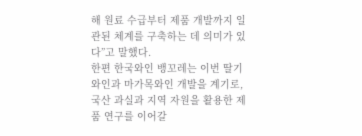해 원료 수급부터 제품 개발까지 일관된 체계를 구축하는 데 의미가 있다”고 말했다.
한편 한국와인 뱅꼬레는 이번 딸기와인과 마가목와인 개발을 계기로, 국산 과실과 지역 자원을 활용한 제품 연구를 이어갈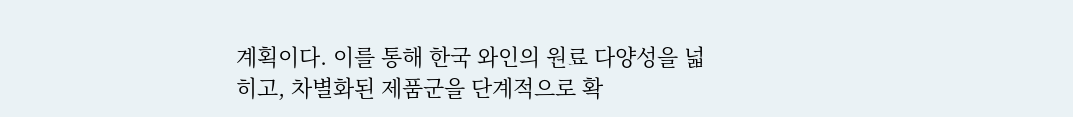계획이다. 이를 통해 한국 와인의 원료 다양성을 넓히고, 차별화된 제품군을 단계적으로 확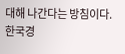대해 나간다는 방침이다.
한국경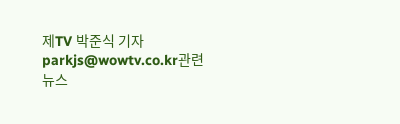제TV 박준식 기자
parkjs@wowtv.co.kr관련뉴스